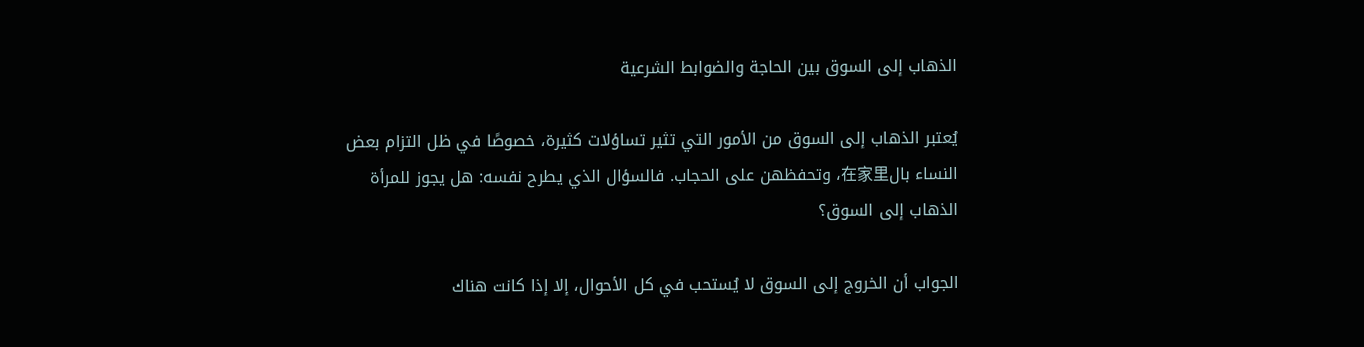الذهاب إلى السوق بين الحاجة والضوابط الشرعية

يُعتبر الذهاب إلى السوق من الأمور التي تثير تساؤلات كثيرة، خصوصًا في ظل التزام بعض النساء بال在家里، وتحفظهن على الحجاب. فالسؤال الذي يطرح نفسه: هل يجوز للمرأة الذهاب إلى السوق؟

الجواب أن الخروج إلى السوق لا يُستحب في كل الأحوال، إلا إذا كانت هناك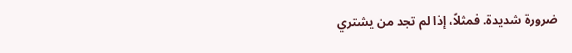ضرورة شديدة. فمثلاً، إذا لم تجد من يشتري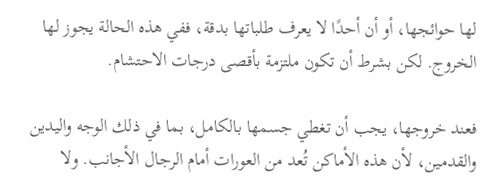لها حوائجها، أو أن أحدًا لا يعرف طلباتها بدقة، ففي هذه الحالة يجوز لها الخروج. لكن بشرط أن تكون ملتزمة بأقصى درجات الاحتشام.

فعند خروجها، يجب أن تغطي جسمها بالكامل، بما في ذلك الوجه واليدين والقدمين، لأن هذه الأماكن تُعد من العورات أمام الرجال الأجانب. ولا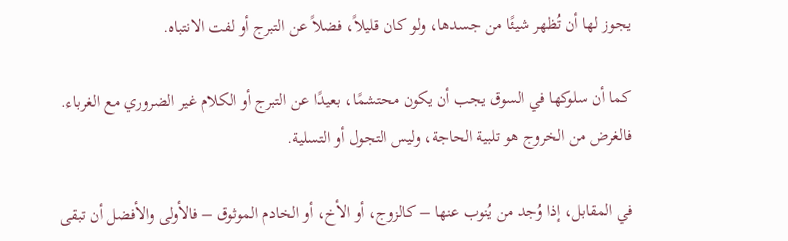يجوز لها أن تُظهر شيئًا من جسدها، ولو كان قليلاً، فضلاً عن التبرج أو لفت الانتباه.

كما أن سلوكها في السوق يجب أن يكون محتشمًا، بعيدًا عن التبرج أو الكلام غير الضروري مع الغرباء. فالغرض من الخروج هو تلبية الحاجة، وليس التجول أو التسلية.

في المقابل، إذا وُجد من يُنوب عنها – كالزوج، أو الأخ، أو الخادم الموثوق – فالأولى والأفضل أن تبقى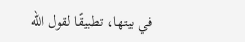في بيتها، تطبيقًا لقول الله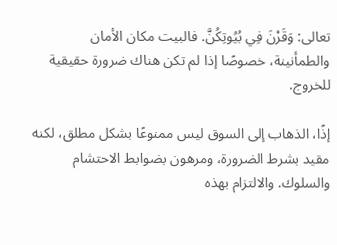تعالى: وَقَرْنَ فِي بُيُوتِكُنَّ. فالبيت مكان الأمان والطمأنينة، خصوصًا إذا لم تكن هناك ضرورة حقيقية للخروج.

إذًا، الذهاب إلى السوق ليس ممنوعًا بشكل مطلق، لكنه مقيد بشرط الضرورة، ومرهون بضوابط الاحتشام والسلوك. والالتزام بهذه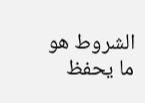الشروط هو ما يحفظ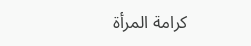كرامة المرأة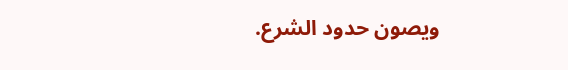ويصون حدود الشرع.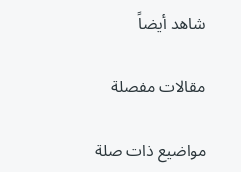شاهد أيضاً

مقالات مفصلة

مواضيع ذات صلة